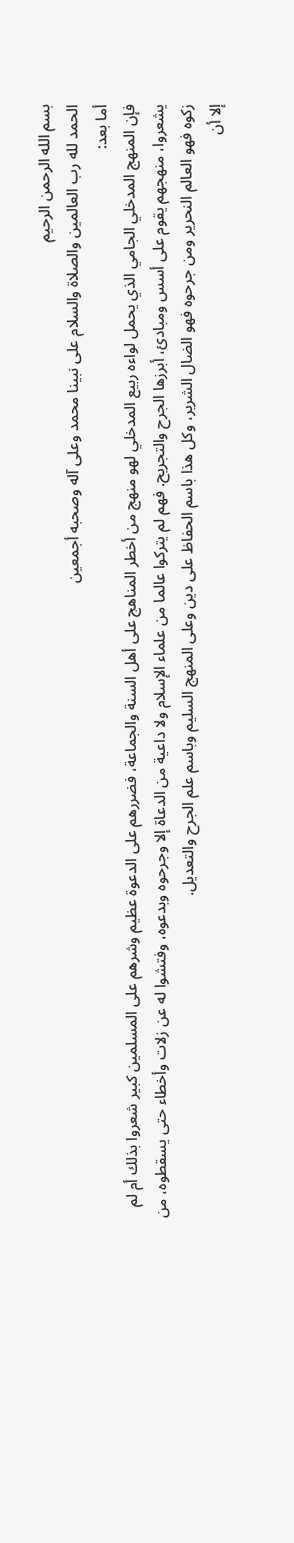بسم الله الرحمن الرحيم
الحمد لله رب العالمين والصلاة والسلام على نبينا محمد وعلى آله وصحبه أجمعين
أما بعد:
فإن المنهج المدخلي الجامي الذي يحمل لواءه ربيع المدخلي لهو منهج من أخطر المناهج على أهل السنة والجماعة، فضررهم على الدعوة عظيم وشرهم على المسلمين كبير شعروا بذلك أم لم يشعروا، منهجهم يقوم على أسس ومبادئ، أبرزها الجرح والتجريح. فهم لم يتركوا عالما من علماء الإسلام ولا داعية من الدعاة إلا وجرحوه وبدعوه، وفتشوا له عن زلات وأخطاء حتى يسقطوه، من زكوه فهو العالم النحرير ومن جرحوه فهو الضال الشرير، وكل هذا باسم الحفاظ على دين وعلى المنهج السليم وباسم علم الجرح والتعديل.
إلا أن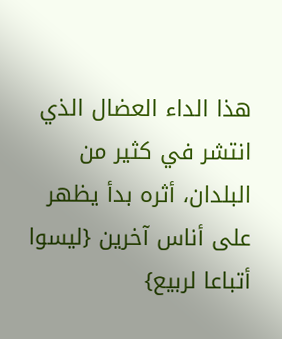هذا الداء العضال الذي انتشر في كثير من البلدان، أثره بدأ يظهر على أناس آخرين {ليسوا أتباعا لربيع}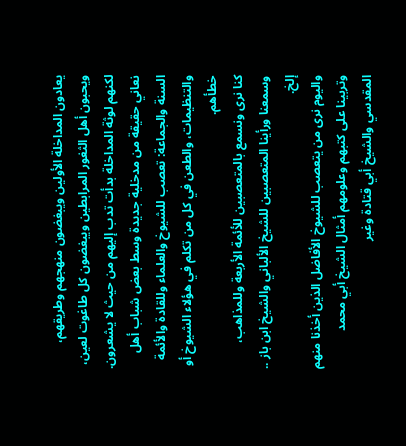يعادون المداخلة الأولين ويبغضون منهجهم وطريقهم، ويحبون أهل الثغور المرابطين ويبغضون كل طاغوت لعين، لكنهم لوثة المداخلة بدأت تدب إليهم من حيث لا يشعرون.
نعاني حقيقة من مدخلية جديدة وسط بعض شباب أهل السنة والجماعة: تعصب للشيوخ والعلماء وللقادة والأئمة والتنظيمات، والطعن في كل من تكلم في هؤلاء الشيوخ أو خطأهم.
كنا نرى ونسمع بالمتعصبين للأئمة الأربعة وللمذاهب، وسمعنا ورأينا المتعصبين للشيخ الألباني والشيخ ابن باز .. إلخ.
واليوم نرى من يتعصب للشيوخ الأفاضل الذين أخذنا منهم وتربينا على كتبهم وعلومهم أمثال الشيخ أبي محمد المقدسي والشيخ أبي قتادة وغير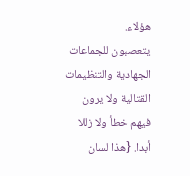هؤلاء.
يتعصبون للجماعات الجهادية والتنظيمات القتالية ولا يرون فيهم خطأ ولا زللا أبدا. {هذا لسان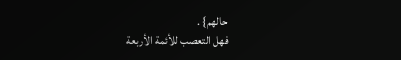حالهم} .
فهل التعصب للأئمة الأربعة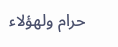حرام ولهؤلاء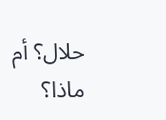حلال؟ أم ماذا؟